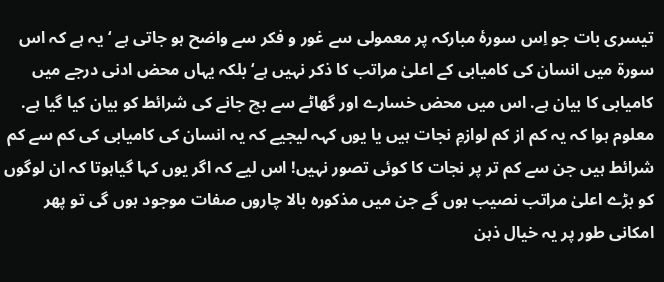تیسری بات جو اِس سورۂ مبارکہ پر معمولی سے غور و فکر سے واضح ہو جاتی ہے ‘ یہ ہے کہ اس سورۃ میں انسان کی کامیابی کے اعلیٰ مراتب کا ذکر نہیں ہے‘ بلکہ یہاں محض ادنی درجے میں کامیابی کا بیان ہے. اس میں محض خسارے اور گھاٹے سے بچ جانے کی شرائط کو بیان کیا گیا ہے. معلوم ہوا کہ یہ کم از کم لوازمِ نجات ہیں یا یوں کہہ لیجیے کہ یہ انسان کی کامیابی کی کم سے کم شرائط ہیں جن سے کم تر پر نجات کا کوئی تصور نہیں! اس لیے کہ اگر یوں کہا گیاہوتا کہ ان لوگوں کو بڑے اعلیٰ مراتب نصیب ہوں گے جن میں مذکورہ بالا چاروں صفات موجود ہوں گی تو پھر امکانی طور پر یہ خیال ذہن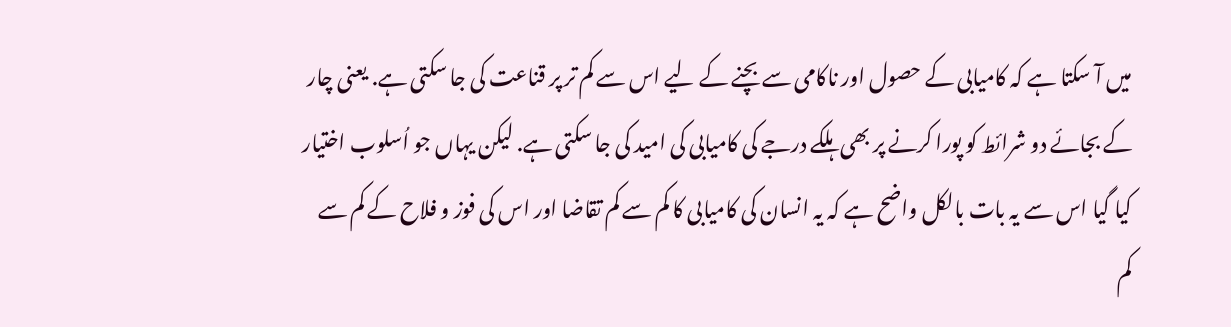میں آ سکتا ہے کہ کامیابی کے حصول اور ناکامی سے بچنے کے لیے اس سے کم تر پر قناعت کی جا سکتی ہے. یعنی چار کے بجائے دو شرائط کو پورا کرنے پر بھی ہلکے درجے کی کامیابی کی امید کی جا سکتی ہے. لیکن یہاں جو اُسلوب اختیار کیا گیا اس سے یہ بات بالکل واضح ہے کہ یہ انسان کی کامیابی کا کم سے کم تقاضا اور اس کی فوز و فلاح کے کم سے کم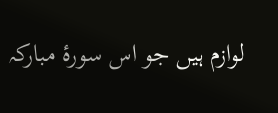لوازم ہیں جو اس سورۂ مبارکہ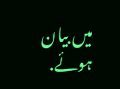میں بیان ہوئے.